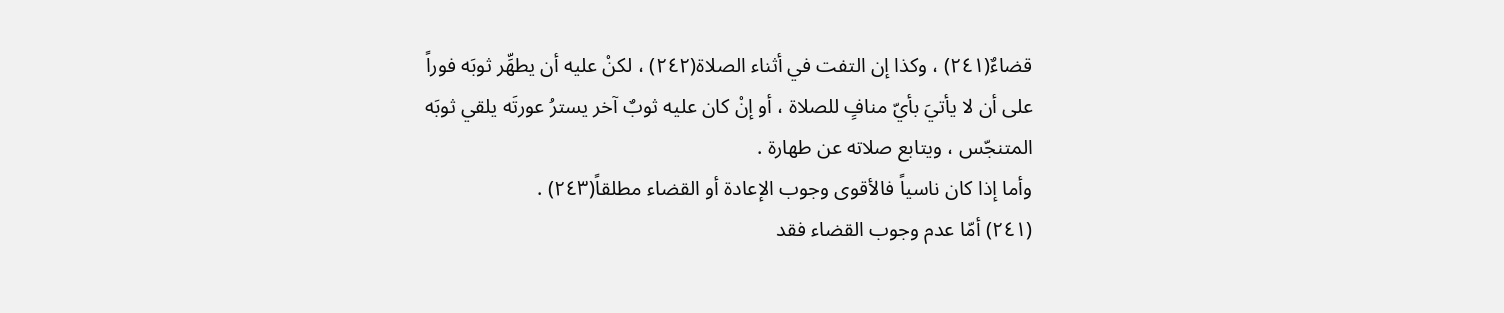قضاءٌ(٢٤١) ، وكذا إن التفت في أثناء الصلاة(٢٤٢) ، لكنْ عليه أن يطهِّر ثوبَه فوراً على أن لا يأتيَ بأيّ منافٍ للصلاة ، أو إنْ كان عليه ثوبٌ آخر يسترُ عورتَه يلقي ثوبَه المتنجّس ، ويتابع صلاته عن طهارة .
وأما إذا كان ناسياً فالأقوى وجوب الإعادة أو القضاء مطلقاً(٢٤٣) .
(٢٤١) أمّا عدم وجوب القضاء فقد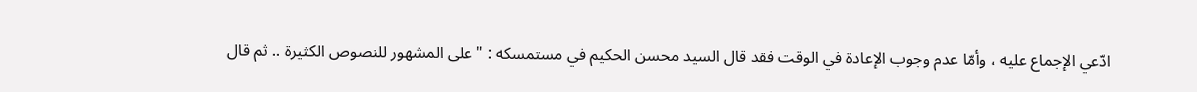ادّعي الإجماع عليه ، وأمّا عدم وجوب الإعادة في الوقت فقد قال السيد محسن الحكيم في مستمسكه : "على المشهور للنصوص الكثيرة .. ثم قال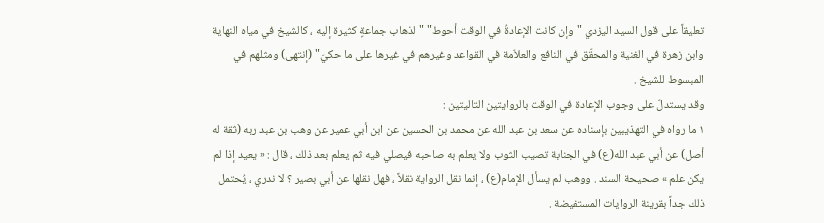تعليقاً على قول السيد اليزدي "وإن كانت الإعادةُ في الوقت أحوط" "لذهاب جماعةٍ كثيرة إليه ، كالشيخ في مياه النهاية وابن زهرة في الغنية والمحقّق في النافع والعلاّمة في القواعد وغيرهم في غيرها على ما حكيَ" (إنتهى) ومثلهم في المبسوط للشيخ .
وقد يستدلّ على وجوب الإعادة في الوقت بالروايتين التاليتين :
١ ما رواه في التهذيبين بإسناده عن سعد بن عبد الله عن محمد بن الحسين عن ابن أبي عمير عن وهب بن عبد ربه (ثقة له أصل) عن أبي عبد الله(ع) في الجنابة تصيب الثوب ولا يعلم به صاحبه فيصلي فيه ثم يعلم بعد ذلك ، قال : « يعيد إذا لم يكن علم » صحيحة السند . ووهب لم يسأل الإمام(ع) ، إنما نقل الرواية نقلاً ، فهل نقلها عن أبي بصير ؟ لا ندري ، يُحتمل ذلك جداً بقرينة الروايات المستفيضة .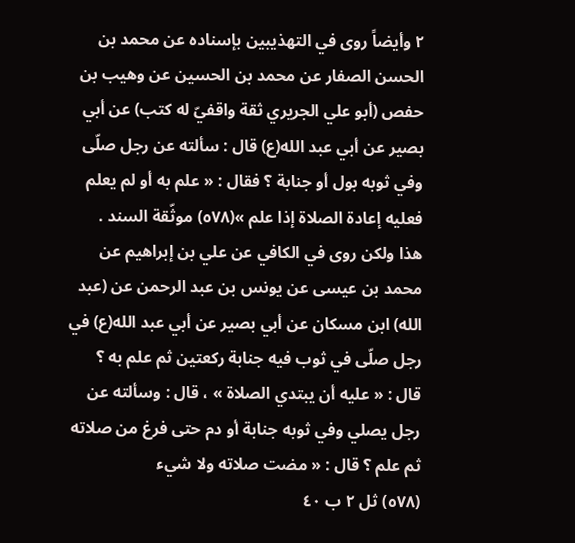٢ وأيضاً روى في التهذيبين بإسناده عن محمد بن الحسن الصفار عن محمد بن الحسين عن وهيب بن حفص (أبو علي الجريري ثقة واقفيّ له كتب) عن أبي بصير عن أبي عبد الله(ع) قال : سألته عن رجل صلّى وفي ثوبه بول أو جنابة ؟ فقال : « علم به أو لم يعلم فعليه إعادة الصلاة إذا علم »(٥٧٨) موثّقة السند .
هذا ولكن روى في الكافي عن علي بن إبراهيم عن محمد بن عيسى عن يونس بن عبد الرحمن عن (عبد الله) ابن مسكان عن أبي بصير عن أبي عبد الله(ع) في رجل صلّى في ثوب فيه جنابة ركعتين ثم علم به ؟ قال : « عليه أن يبتدي الصلاة » ، قال : وسألته عن رجل يصلي وفي ثوبه جنابة أو دم حتى فرغ من صلاته ثم علم ؟ قال : « مضت صلاته ولا شيء
(٥٧٨) ثل ٢ ب ٤٠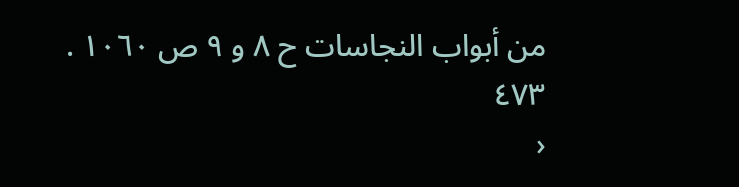من أبواب النجاسات ح ٨ و ٩ ص ١٠٦٠ .
٤٧٣
‹